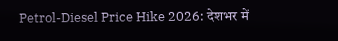Petrol-Diesel Price Hike 2026: देशभर में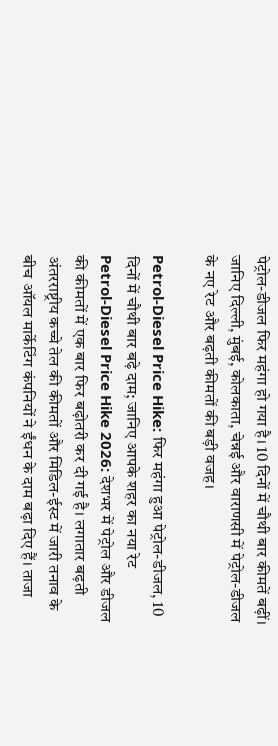पेट्रोल-डीजल फिर महंगा हो गया है। 10 दिनों में चौथी बार कीमतें बढ़ीं। जानिए दिल्ली, मुंबई, कोलकाता, चेन्नई और वाराणसी में पेट्रोल-डीजल के नए रेट और बढ़ती कीमतों की बड़ी वजह।

Petrol-Diesel Price Hike: फिर महंगा हुआ पेट्रोल-डीजल, 10 दिनों में चौथी बार बढ़े दाम; जानिए आपके शहर का नया रेट
Petrol-Diesel Price Hike 2026: देशभर में पेट्रोल और डीजल की कीमतों में एक बार फिर बढ़ोतरी कर दी गई है। लगातार बढ़ती अंतरराष्ट्रीय कच्चे तेल की कीमतों और मिडिल-ईस्ट में जारी तनाव के बीच ऑयल मार्केटिंग कंपनियों ने ईंधन के दाम बढ़ा दिए हैं। ताजा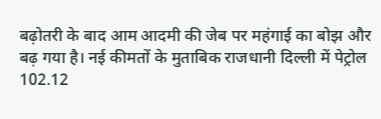बढ़ोतरी के बाद आम आदमी की जेब पर महंगाई का बोझ और बढ़ गया है। नई कीमतों के मुताबिक राजधानी दिल्ली में पेट्रोल 102.12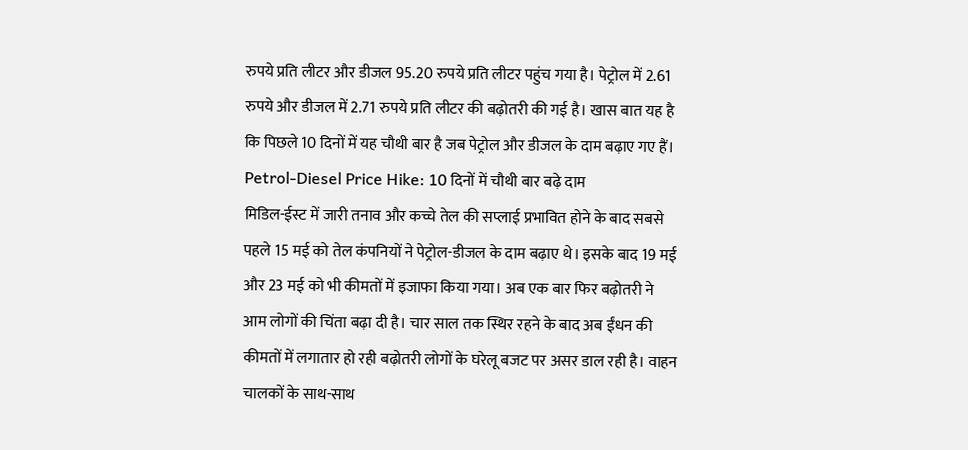रुपये प्रति लीटर और डीजल 95.20 रुपये प्रति लीटर पहुंच गया है। पेट्रोल में 2.61 रुपये और डीजल में 2.71 रुपये प्रति लीटर की बढ़ोतरी की गई है। खास बात यह है कि पिछले 10 दिनों में यह चौथी बार है जब पेट्रोल और डीजल के दाम बढ़ाए गए हैं।
Petrol-Diesel Price Hike: 10 दिनों में चौथी बार बढ़े दाम
मिडिल-ईस्ट में जारी तनाव और कच्चे तेल की सप्लाई प्रभावित होने के बाद सबसे पहले 15 मई को तेल कंपनियों ने पेट्रोल-डीजल के दाम बढ़ाए थे। इसके बाद 19 मई और 23 मई को भी कीमतों में इजाफा किया गया। अब एक बार फिर बढ़ोतरी ने आम लोगों की चिंता बढ़ा दी है। चार साल तक स्थिर रहने के बाद अब ईंधन की कीमतों में लगातार हो रही बढ़ोतरी लोगों के घरेलू बजट पर असर डाल रही है। वाहन चालकों के साथ-साथ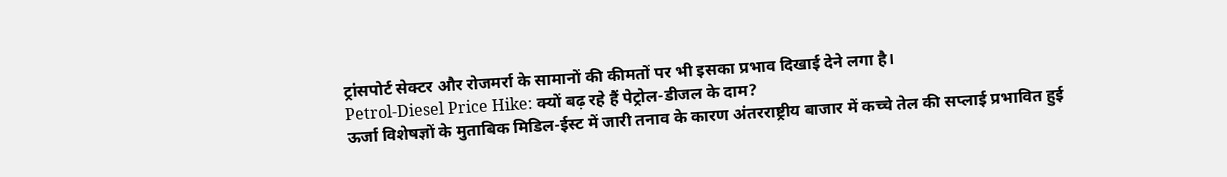ट्रांसपोर्ट सेक्टर और रोजमर्रा के सामानों की कीमतों पर भी इसका प्रभाव दिखाई देने लगा है।
Petrol-Diesel Price Hike: क्यों बढ़ रहे हैं पेट्रोल-डीजल के दाम?
ऊर्जा विशेषज्ञों के मुताबिक मिडिल-ईस्ट में जारी तनाव के कारण अंतरराष्ट्रीय बाजार में कच्चे तेल की सप्लाई प्रभावित हुई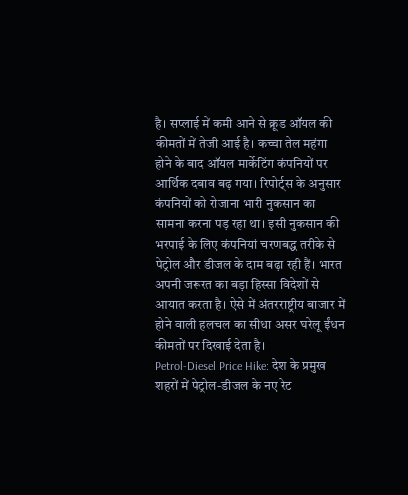है। सप्लाई में कमी आने से क्रूड ऑयल की कीमतों में तेजी आई है। कच्चा तेल महंगा होने के बाद ऑयल मार्केटिंग कंपनियों पर आर्थिक दबाव बढ़ गया। रिपोर्ट्स के अनुसार कंपनियों को रोजाना भारी नुकसान का सामना करना पड़ रहा था। इसी नुकसान की भरपाई के लिए कंपनियां चरणबद्ध तरीके से पेट्रोल और डीजल के दाम बढ़ा रही हैं। भारत अपनी जरूरत का बड़ा हिस्सा विदेशों से आयात करता है। ऐसे में अंतरराष्ट्रीय बाजार में होने वाली हलचल का सीधा असर घरेलू ईंधन कीमतों पर दिखाई देता है।
Petrol-Diesel Price Hike: देश के प्रमुख शहरों में पेट्रोल-डीजल के नए रेट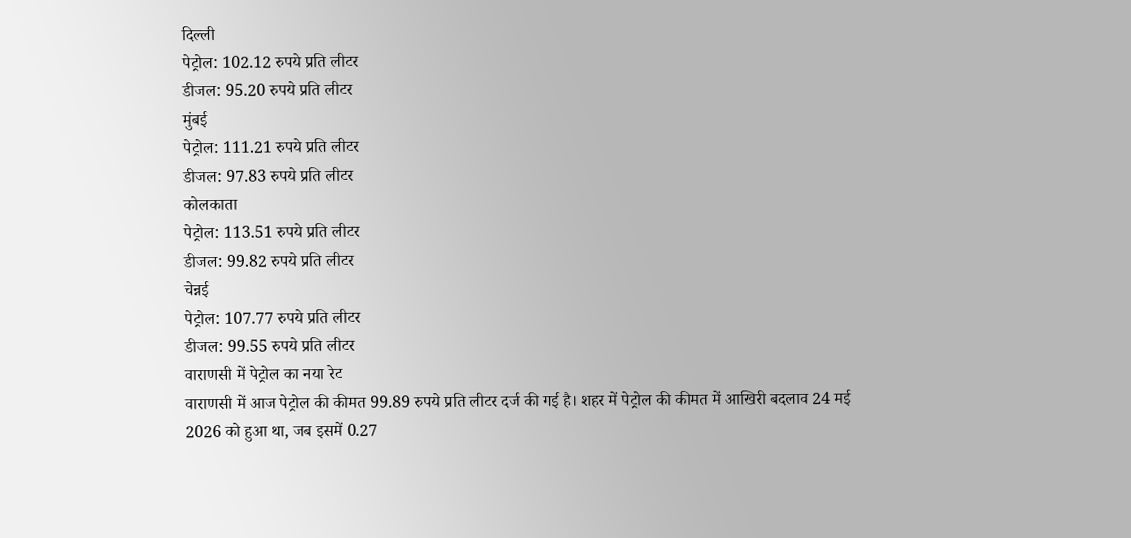दिल्ली
पेट्रोल: 102.12 रुपये प्रति लीटर
डीजल: 95.20 रुपये प्रति लीटर
मुंबई
पेट्रोल: 111.21 रुपये प्रति लीटर
डीजल: 97.83 रुपये प्रति लीटर
कोलकाता
पेट्रोल: 113.51 रुपये प्रति लीटर
डीजल: 99.82 रुपये प्रति लीटर
चेन्नई
पेट्रोल: 107.77 रुपये प्रति लीटर
डीजल: 99.55 रुपये प्रति लीटर
वाराणसी में पेट्रोल का नया रेट
वाराणसी में आज पेट्रोल की कीमत 99.89 रुपये प्रति लीटर दर्ज की गई है। शहर में पेट्रोल की कीमत में आखिरी बदलाव 24 मई 2026 को हुआ था, जब इसमें 0.27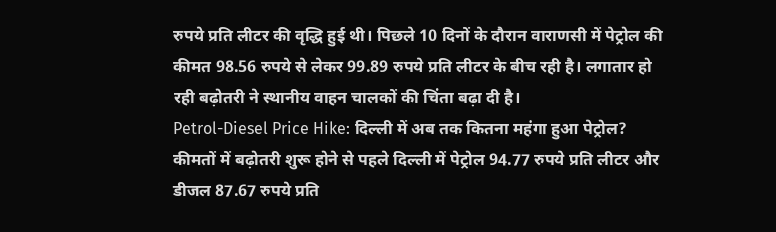रुपये प्रति लीटर की वृद्धि हुई थी। पिछले 10 दिनों के दौरान वाराणसी में पेट्रोल की कीमत 98.56 रुपये से लेकर 99.89 रुपये प्रति लीटर के बीच रही है। लगातार हो रही बढ़ोतरी ने स्थानीय वाहन चालकों की चिंता बढ़ा दी है।
Petrol-Diesel Price Hike: दिल्ली में अब तक कितना महंगा हुआ पेट्रोल?
कीमतों में बढ़ोतरी शुरू होने से पहले दिल्ली में पेट्रोल 94.77 रुपये प्रति लीटर और डीजल 87.67 रुपये प्रति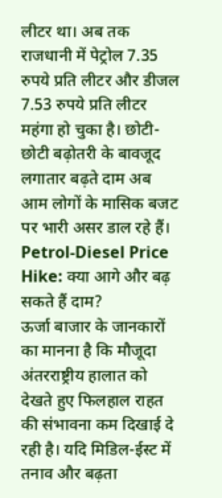लीटर था। अब तक राजधानी में पेट्रोल 7.35 रुपये प्रति लीटर और डीजल 7.53 रुपये प्रति लीटर महंगा हो चुका है। छोटी-छोटी बढ़ोतरी के बावजूद लगातार बढ़ते दाम अब आम लोगों के मासिक बजट पर भारी असर डाल रहे हैं।
Petrol-Diesel Price Hike: क्या आगे और बढ़ सकते हैं दाम?
ऊर्जा बाजार के जानकारों का मानना है कि मौजूदा अंतरराष्ट्रीय हालात को देखते हुए फिलहाल राहत की संभावना कम दिखाई दे रही है। यदि मिडिल-ईस्ट में तनाव और बढ़ता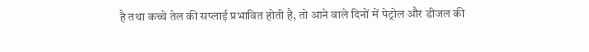है तथा कच्चे तेल की सप्लाई प्रभावित होती है, तो आने वाले दिनों में पेट्रोल और डीजल की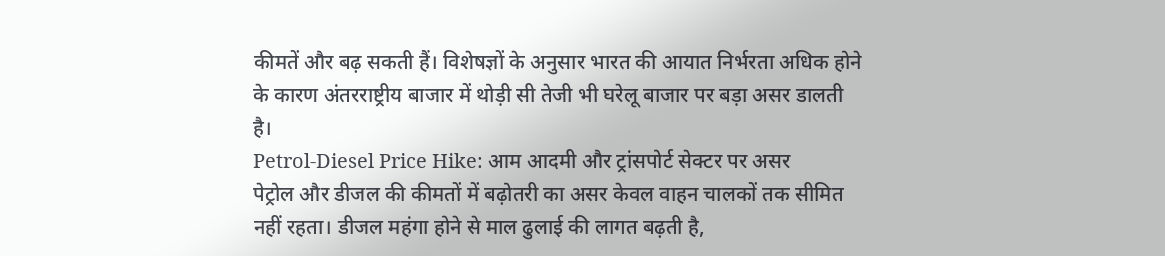कीमतें और बढ़ सकती हैं। विशेषज्ञों के अनुसार भारत की आयात निर्भरता अधिक होने के कारण अंतरराष्ट्रीय बाजार में थोड़ी सी तेजी भी घरेलू बाजार पर बड़ा असर डालती है।
Petrol-Diesel Price Hike: आम आदमी और ट्रांसपोर्ट सेक्टर पर असर
पेट्रोल और डीजल की कीमतों में बढ़ोतरी का असर केवल वाहन चालकों तक सीमित नहीं रहता। डीजल महंगा होने से माल ढुलाई की लागत बढ़ती है,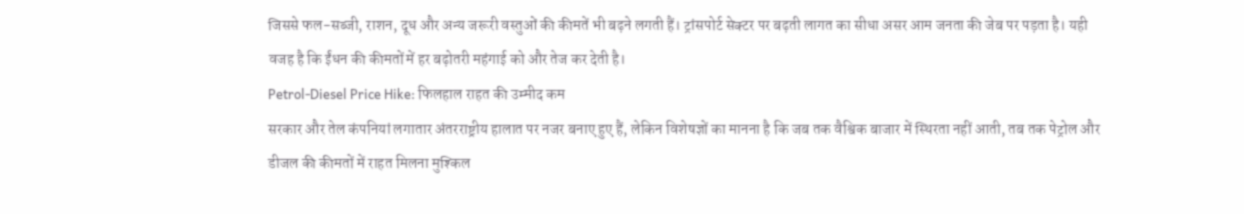जिससे फल-सब्जी, राशन, दूध और अन्य जरूरी वस्तुओं की कीमतें भी बढ़ने लगती हैं। ट्रांसपोर्ट सेक्टर पर बढ़ती लागत का सीधा असर आम जनता की जेब पर पड़ता है। यही वजह है कि ईंधन की कीमतों में हर बढ़ोतरी महंगाई को और तेज कर देती है।
Petrol-Diesel Price Hike: फिलहाल राहत की उम्मीद कम
सरकार और तेल कंपनियां लगातार अंतरराष्ट्रीय हालात पर नजर बनाए हुए हैं, लेकिन विशेषज्ञों का मानना है कि जब तक वैश्विक बाजार में स्थिरता नहीं आती, तब तक पेट्रोल और डीजल की कीमतों में राहत मिलना मुश्किल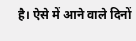है। ऐसे में आने वाले दिनों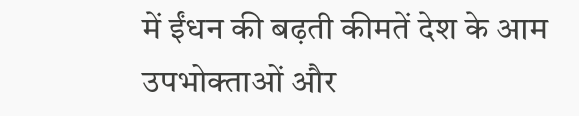में ईंधन की बढ़ती कीमतें देश के आम उपभोक्ताओं और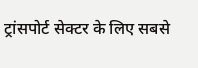ट्रांसपोर्ट सेक्टर के लिए सबसे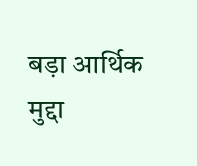बड़ा आर्थिक मुद्दा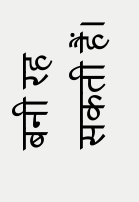बनी रह सकती हैं।